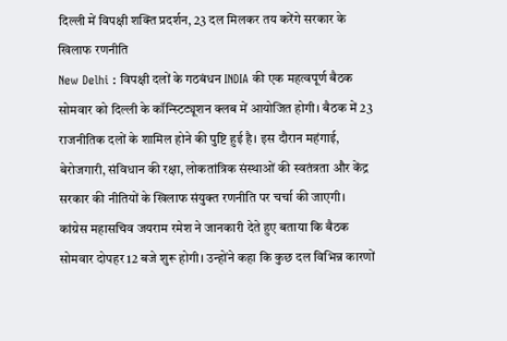दिल्ली में विपक्षी शक्ति प्रदर्शन, 23 दल मिलकर तय करेंगे सरकार के खिलाफ रणनीति
New Delhi : विपक्षी दलों के गठबंधन INDIA की एक महत्वपूर्ण बैठक सोमवार को दिल्ली के कॉन्स्टिट्यूशन क्लब में आयोजित होगी। बैठक में 23 राजनीतिक दलों के शामिल होने की पुष्टि हुई है। इस दौरान महंगाई, बेरोजगारी, संविधान की रक्षा, लोकतांत्रिक संस्थाओं की स्वतंत्रता और केंद्र सरकार की नीतियों के खिलाफ संयुक्त रणनीति पर चर्चा की जाएगी।
कांग्रेस महासचिव जयराम रमेश ने जानकारी देते हुए बताया कि बैठक सोमवार दोपहर 12 बजे शुरू होगी। उन्होंने कहा कि कुछ दल विभिन्न कारणों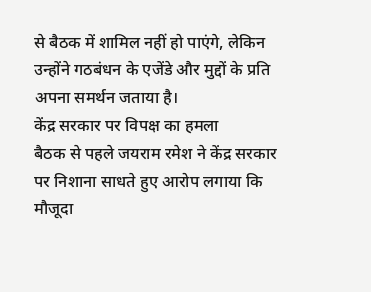से बैठक में शामिल नहीं हो पाएंगे, लेकिन उन्होंने गठबंधन के एजेंडे और मुद्दों के प्रति अपना समर्थन जताया है।
केंद्र सरकार पर विपक्ष का हमला
बैठक से पहले जयराम रमेश ने केंद्र सरकार पर निशाना साधते हुए आरोप लगाया कि मौजूदा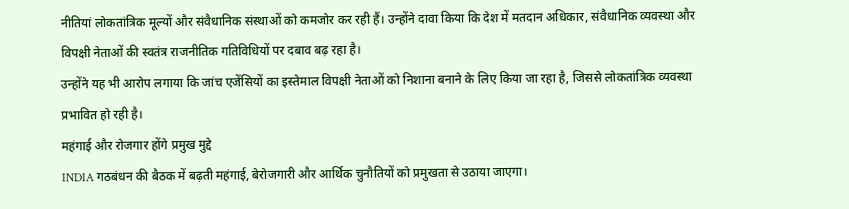नीतियां लोकतांत्रिक मूल्यों और संवैधानिक संस्थाओं को कमजोर कर रही हैं। उन्होंने दावा किया कि देश में मतदान अधिकार, संवैधानिक व्यवस्था और विपक्षी नेताओं की स्वतंत्र राजनीतिक गतिविधियों पर दबाव बढ़ रहा है।
उन्होंने यह भी आरोप लगाया कि जांच एजेंसियों का इस्तेमाल विपक्षी नेताओं को निशाना बनाने के लिए किया जा रहा है, जिससे लोकतांत्रिक व्यवस्था प्रभावित हो रही है।
महंगाई और रोजगार होंगे प्रमुख मुद्दे
INDIA गठबंधन की बैठक में बढ़ती महंगाई, बेरोजगारी और आर्थिक चुनौतियों को प्रमुखता से उठाया जाएगा।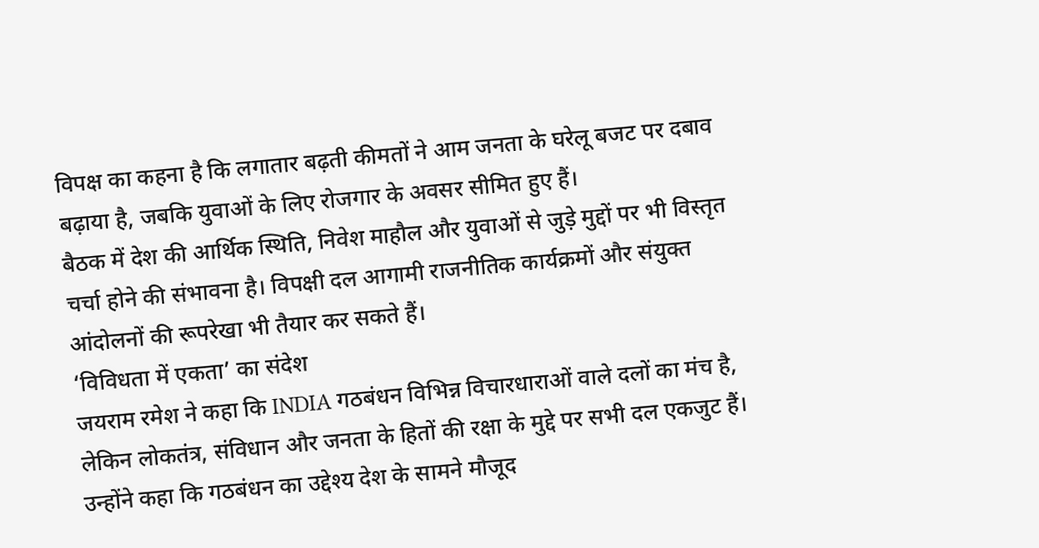विपक्ष का कहना है कि लगातार बढ़ती कीमतों ने आम जनता के घरेलू बजट पर दबाव बढ़ाया है, जबकि युवाओं के लिए रोजगार के अवसर सीमित हुए हैं।
बैठक में देश की आर्थिक स्थिति, निवेश माहौल और युवाओं से जुड़े मुद्दों पर भी विस्तृत चर्चा होने की संभावना है। विपक्षी दल आगामी राजनीतिक कार्यक्रमों और संयुक्त आंदोलनों की रूपरेखा भी तैयार कर सकते हैं।
‘विविधता में एकता’ का संदेश
जयराम रमेश ने कहा कि INDIA गठबंधन विभिन्न विचारधाराओं वाले दलों का मंच है, लेकिन लोकतंत्र, संविधान और जनता के हितों की रक्षा के मुद्दे पर सभी दल एकजुट हैं। उन्होंने कहा कि गठबंधन का उद्देश्य देश के सामने मौजूद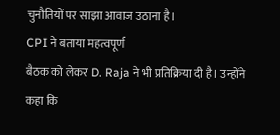चुनौतियों पर साझा आवाज उठाना है।
CPI ने बताया महत्वपूर्ण
बैठक को लेकर D. Raja ने भी प्रतिक्रिया दी है। उन्होंने कहा कि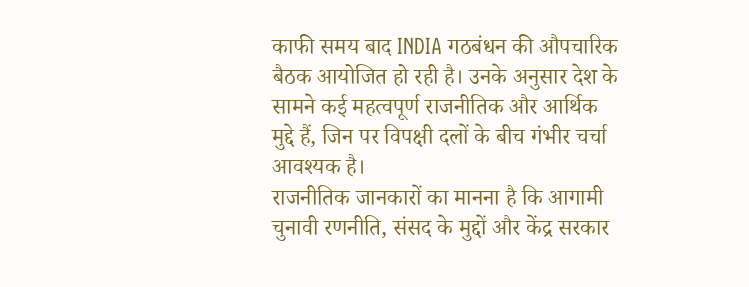काफी समय बाद INDIA गठबंधन की औपचारिक बैठक आयोजित हो रही है। उनके अनुसार देश के सामने कई महत्वपूर्ण राजनीतिक और आर्थिक मुद्दे हैं, जिन पर विपक्षी दलों के बीच गंभीर चर्चा आवश्यक है।
राजनीतिक जानकारों का मानना है कि आगामी चुनावी रणनीति, संसद के मुद्दों और केंद्र सरकार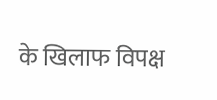के खिलाफ विपक्ष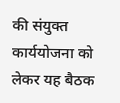की संयुक्त कार्ययोजना को लेकर यह बैठक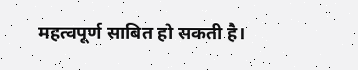महत्वपूर्ण साबित हो सकती है।